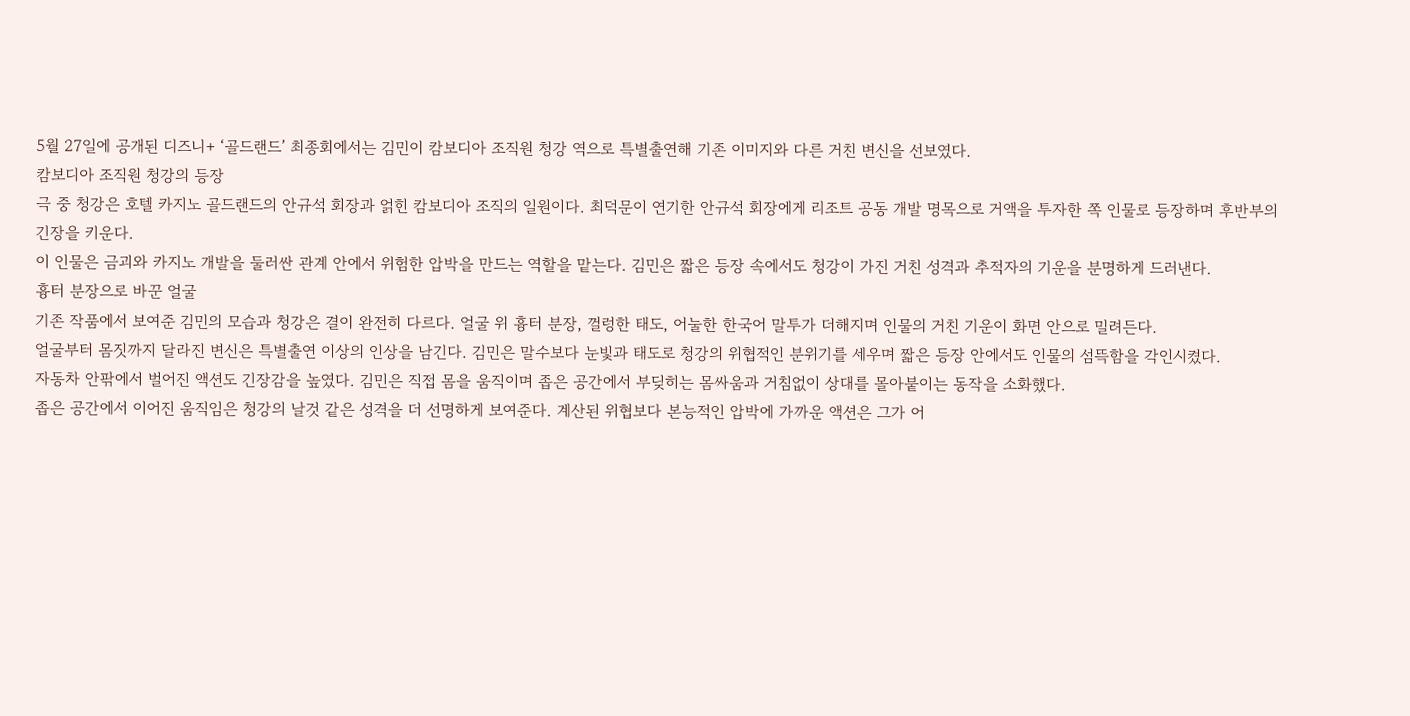5월 27일에 공개된 디즈니+ ‘골드랜드’ 최종회에서는 김민이 캄보디아 조직원 청강 역으로 특별출연해 기존 이미지와 다른 거친 변신을 선보였다.
캄보디아 조직원 청강의 등장
극 중 청강은 호텔 카지노 골드랜드의 안규석 회장과 얽힌 캄보디아 조직의 일원이다. 최덕문이 연기한 안규석 회장에게 리조트 공동 개발 명목으로 거액을 투자한 쪽 인물로 등장하며 후반부의 긴장을 키운다.
이 인물은 금괴와 카지노 개발을 둘러싼 관계 안에서 위험한 압박을 만드는 역할을 맡는다. 김민은 짧은 등장 속에서도 청강이 가진 거친 성격과 추적자의 기운을 분명하게 드러낸다.
흉터 분장으로 바꾼 얼굴
기존 작품에서 보여준 김민의 모습과 청강은 결이 완전히 다르다. 얼굴 위 흉터 분장, 껄렁한 태도, 어눌한 한국어 말투가 더해지며 인물의 거친 기운이 화면 안으로 밀려든다.
얼굴부터 몸짓까지 달라진 변신은 특별출연 이상의 인상을 남긴다. 김민은 말수보다 눈빛과 태도로 청강의 위협적인 분위기를 세우며 짧은 등장 안에서도 인물의 섬뜩함을 각인시켰다.
자동차 안팎에서 벌어진 액션도 긴장감을 높였다. 김민은 직접 몸을 움직이며 좁은 공간에서 부딪히는 몸싸움과 거침없이 상대를 몰아붙이는 동작을 소화했다.
좁은 공간에서 이어진 움직임은 청강의 날것 같은 성격을 더 선명하게 보여준다. 계산된 위협보다 본능적인 압박에 가까운 액션은 그가 어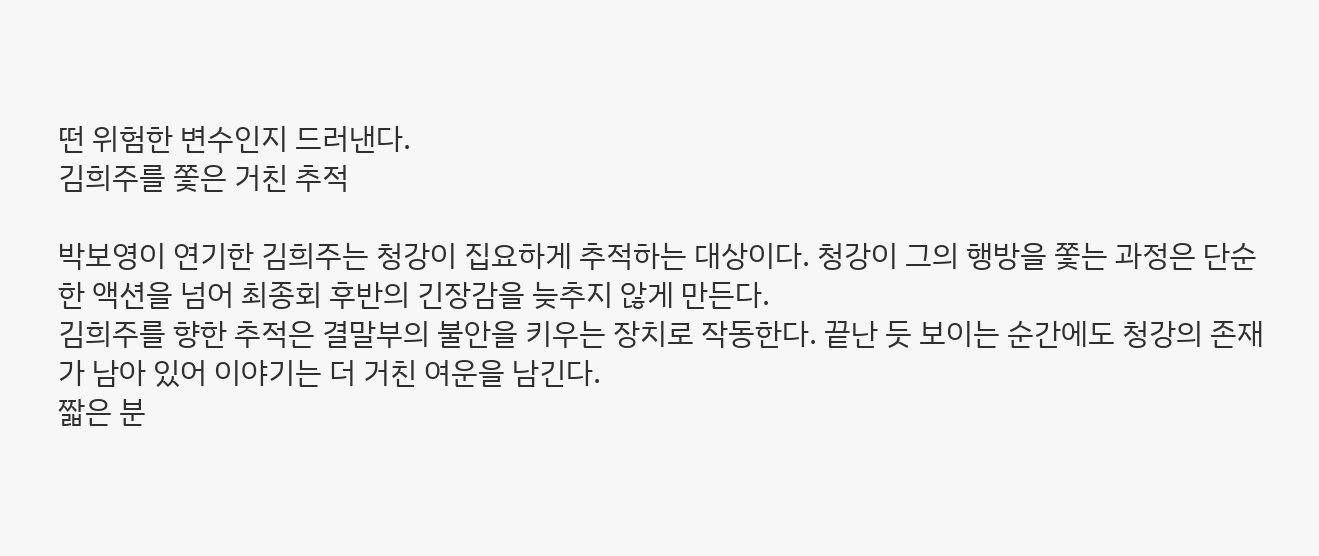떤 위험한 변수인지 드러낸다.
김희주를 쫓은 거친 추적

박보영이 연기한 김희주는 청강이 집요하게 추적하는 대상이다. 청강이 그의 행방을 쫓는 과정은 단순한 액션을 넘어 최종회 후반의 긴장감을 늦추지 않게 만든다.
김희주를 향한 추적은 결말부의 불안을 키우는 장치로 작동한다. 끝난 듯 보이는 순간에도 청강의 존재가 남아 있어 이야기는 더 거친 여운을 남긴다.
짧은 분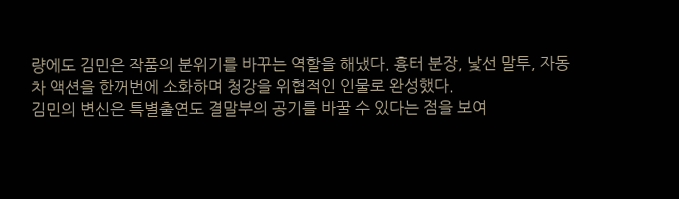량에도 김민은 작품의 분위기를 바꾸는 역할을 해냈다. 흉터 분장, 낯선 말투, 자동차 액션을 한꺼번에 소화하며 청강을 위협적인 인물로 완성했다.
김민의 변신은 특별출연도 결말부의 공기를 바꿀 수 있다는 점을 보여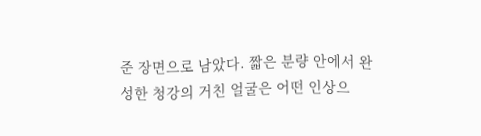준 장면으로 남았다. 짧은 분량 안에서 완성한 청강의 거친 얼굴은 어떤 인상으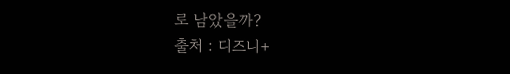로 남았을까?
출처 : 디즈니+